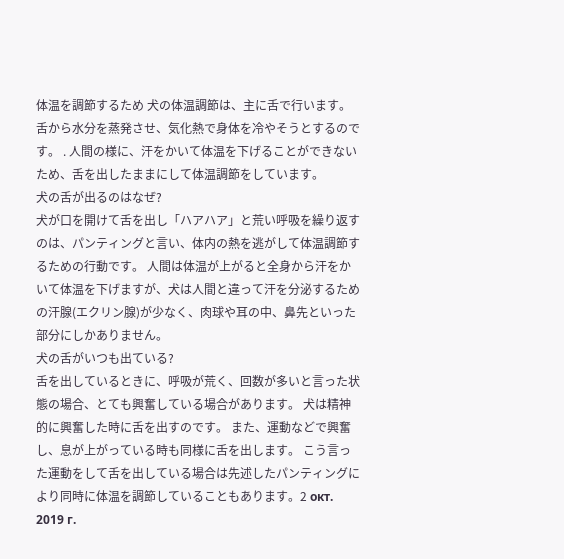体温を調節するため 犬の体温調節は、主に舌で行います。 舌から水分を蒸発させ、気化熱で身体を冷やそうとするのです。 . 人間の様に、汗をかいて体温を下げることができないため、舌を出したままにして体温調節をしています。
犬の舌が出るのはなぜ?
犬が口を開けて舌を出し「ハアハア」と荒い呼吸を繰り返すのは、パンティングと言い、体内の熱を逃がして体温調節するための行動です。 人間は体温が上がると全身から汗をかいて体温を下げますが、犬は人間と違って汗を分泌するための汗腺(エクリン腺)が少なく、肉球や耳の中、鼻先といった部分にしかありません。
犬の舌がいつも出ている?
舌を出しているときに、呼吸が荒く、回数が多いと言った状態の場合、とても興奮している場合があります。 犬は精神的に興奮した時に舌を出すのです。 また、運動などで興奮し、息が上がっている時も同様に舌を出します。 こう言った運動をして舌を出している場合は先述したパンティングにより同時に体温を調節していることもあります。2 окт. 2019 г.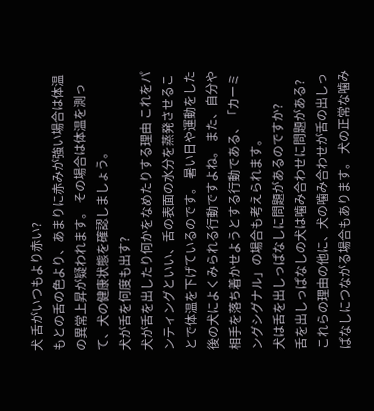犬 舌がいつもより赤い?
もとの舌の色より、あまりに赤みが強い場合は体温の異常上昇が疑われます。 その場合は体温を測って、犬の健康状態を確認しましょう。
犬が舌を何度も出す?
犬が舌を出したり何かをなめたりする理由 これをパンティングといい、舌の表面の水分を蒸発させることで体温を下げているのです。 暑い日や運動をした後の犬によくみられる行動ですよね。 また、自分や相手を落ち着かせようとする行動である、「カーミングシグナル」の場合も考えられます。
犬は舌を出しっぱなしに問題があるのですか?
舌を出しっぱなしの犬は噛み合わせに問題がある? これらの理由の他に、犬の噛み合わせが舌の出しっぱなしにつながる場合もあります。 犬の正常な噛み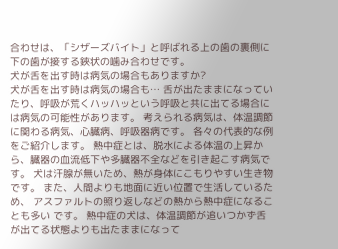合わせは、「シザーズバイト」と呼ばれる上の歯の裏側に下の歯が接する鋏状の噛み合わせです。
犬が舌を出す時は病気の場合もありますか?
犬が舌を出す時は病気の場合も… 舌が出たままになっていたり、呼吸が荒くハッハッという呼吸と共に出てる場合には病気の可能性があります。 考えられる病気は、体温調節に関わる病気、心臓病、呼吸器病です。 各々の代表的な例をご紹介します。 熱中症とは、脱水による体温の上昇から、臓器の血流低下や多臓器不全などを引き起こす病気です。 犬は汗腺が無いため、熱が身体にこもりやすい生き物 です。 また、人間よりも地面に近い位置で生活しているため、 アスファルトの照り返しなどの熱から熱中症になることも多い です。 熱中症の犬は、体温調節が追いつかず舌が出てる状態よりも出たままになって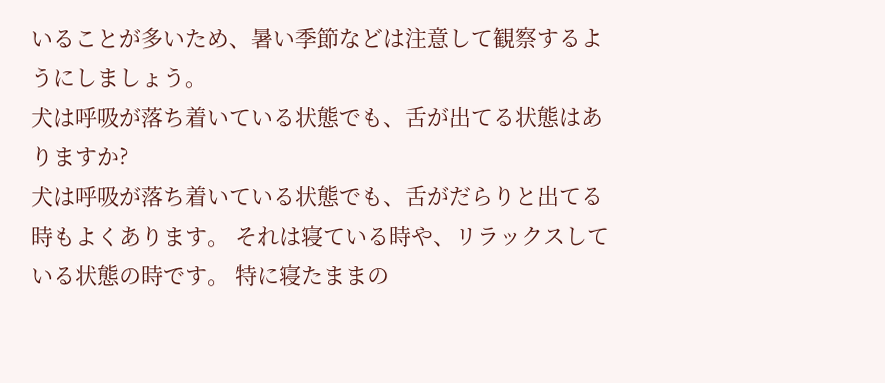いることが多いため、暑い季節などは注意して観察するようにしましょう。
犬は呼吸が落ち着いている状態でも、舌が出てる状態はありますか?
犬は呼吸が落ち着いている状態でも、舌がだらりと出てる時もよくあります。 それは寝ている時や、リラックスしている状態の時です。 特に寝たままの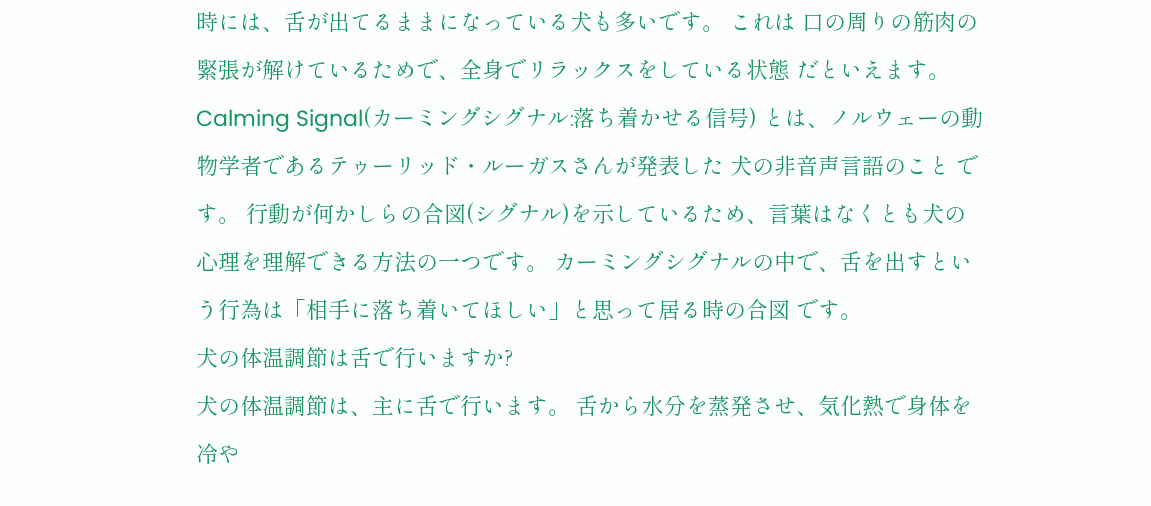時には、舌が出てるままになっている犬も多いです。 これは 口の周りの筋肉の緊張が解けているためで、全身でリラックスをしている状態 だといえます。 Calming Signal(カーミングシグナル:落ち着かせる信号) とは、ノルウェーの動物学者であるテゥーリッド・ルーガスさんが発表した 犬の非音声言語のこと です。 行動が何かしらの合図(シグナル)を示しているため、言葉はなくとも犬の心理を理解できる方法の一つです。 カーミングシグナルの中で、舌を出すという行為は「相手に落ち着いてほしい」と思って居る時の合図 です。
犬の体温調節は舌で行いますか?
犬の体温調節は、主に舌で行います。 舌から水分を蒸発させ、気化熱で身体を冷や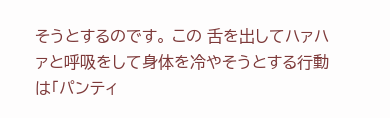そうとするのです。 この 舌を出してハァハァと呼吸をして身体を冷やそうとする行動は「パンティ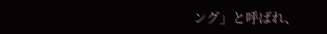ング」と呼ばれ、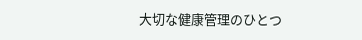大切な健康管理のひとつ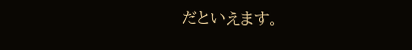だといえます。